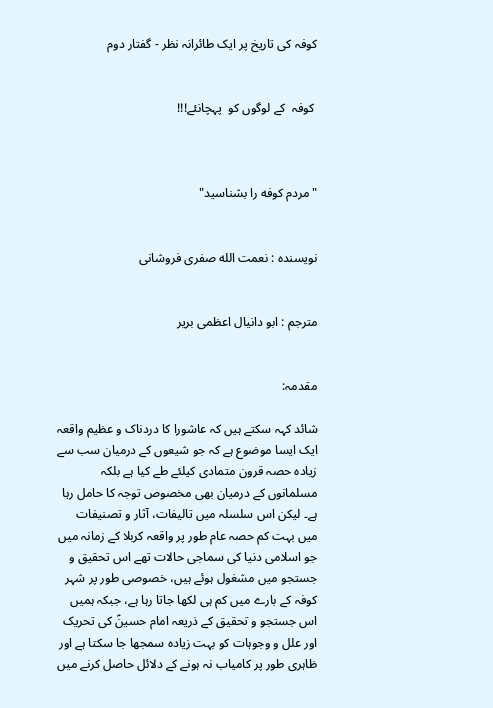کوفہ کی تاریخ پر ایک طائرانہ نظر - گفتار دوم


 کوفہ  کے لوگوں کو  پہچانئے!!!



"مردم کوفه را بشناسید"


نویسنده : نعمت الله صفری فروشانی


مترجم : ابو دانیال اعظمی بریر


مقدمہ:

شائد کہہ سکتے ہیں کہ عاشورا کا دردناک و عظیم واقعہ ایک ایسا موضوع ہے کہ جو شیعوں کے درمیان سب سے زیادہ حصہ قرون متمادی کیلئے طے کیا ہے بلکہ مسلمانوں کے درمیان بھی مخصوص توجہ کا حامل رہا ہے۔ لیکن اس سلسلہ میں تالیفات، آثار و تصنیفات میں بہت کم حصہ عام طور پر واقعہ کربلا کے زمانہ میں جو اسلامی دنیا کی سماجی حالات تھے اس تحقیق و جستجو میں مشغول ہوئے ہیں، خصوصی طور پر شہر کوفہ کے بارے میں کم ہی لکھا جاتا رہا ہے، جبکہ ہمیں اس جستجو و تحقیق کے ذریعہ امام حسینؑ کی تحریک اور علل و وجوہات کو بہت زیادہ سمجھا جا سکتا ہے اور ظاہری طور پر کامیاب نہ ہونے کے دلائل حاصل کرنے میں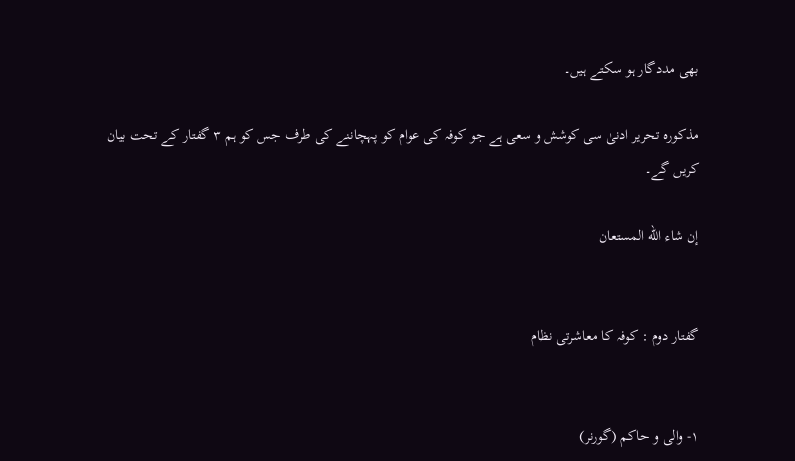بھی مددگار ہو سکتے ہیں۔

مذکورہ تحریر ادنیٰ سی کوشش و سعی ہے جو کوفہ کی عوام کو پہچاننے کی طرف جس کو ہم ۳ گفتار کے تحت بیان کریں گے۔

إن شاء الله المستعان


گفتار دوم : کوفہ کا معاشرتی نظام


۱- والی و حاکم (گورنر)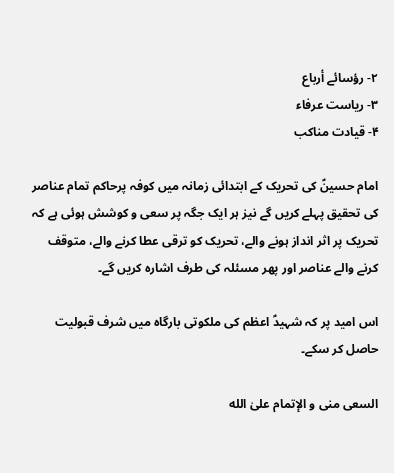۲- رؤسائے أرباع
۳- ریاست عرفاء
۴- قیادت مناکب

امام حسینؑ کی تحریک کے ابتدائی زمانہ میں کوفہ پرحاکم تمام عناصر کی تحقیق پہلے کریں گے نیز ہر ایک جگہ پر سعی و کوشش ہوئی ہے کہ تحریک پر اثر انداز ہونے والے، تحریک کو ترقی عطا کرنے والے، متوقف کرنے والے عناصر اور پھر مسئلہ کی طرف اشارہ کریں گے۔

اس امید پر کہ شہیدؑ اعظم کی ملکوتی بارگاہ میں شرف قبولیت حاصل کر سکے۔

السعی منی و الإتمام علیٰ الله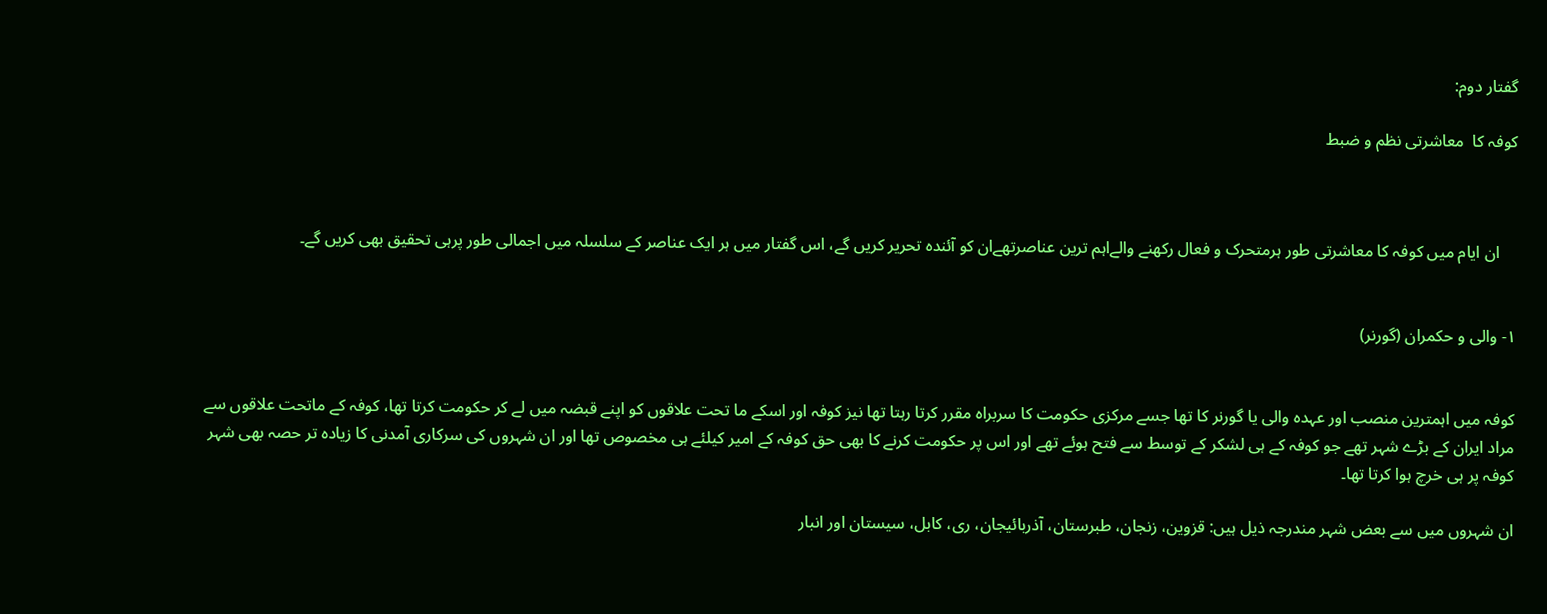گفتار دوم:

کوفہ کا  معاشرتی نظم و ضبط



    ان ایام میں کوفہ کا معاشرتی طور ہرمتحرک و فعال رکھنے والےاہم ترین عناصرتھےان کو آئندہ تحریر کریں گے، اس گفتار میں ہر ایک عناصر کے سلسلہ میں اجمالی طور پرہی تحقیق بھی کریں گے۔


۱- والی و حکمران (گورنر)


کوفہ میں اہمترین منصب اور عہدہ والی یا گورنر کا تھا جسے مرکزی حکومت کا سربراہ مقرر کرتا رہتا تھا نیز کوفہ اور اسکے ما تحت علاقوں کو اپنے قبضہ میں لے کر حکومت کرتا تھا، کوفہ کے ماتحت علاقوں سے مراد ایران کے بڑے شہر تھے جو کوفہ کے ہی لشکر کے توسط سے فتح ہوئے تھے اور اس پر حکومت کرنے کا بھی حق کوفہ کے امیر کیلئے ہی مخصوص تھا اور ان شہروں کی سرکاری آمدنی کا زیادہ تر حصہ بھی شہر کوفہ پر ہی خرچ ہوا کرتا تھا۔

ان شہروں میں سے بعض شہر مندرجہ ذیل ہیں: قزوین، زنجان، طبرستان، آذربائیجان، ری، کابل، سیستان اور انبار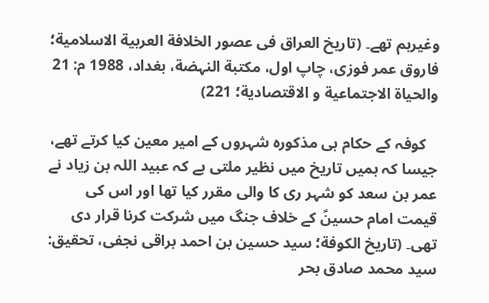وغیرہم تھے۔ (تاریخ العراق فی عصور الخلافة العربیة الاسلامیة؛ فاروق عمر فوزی، چاپ اول، مکتبة النہضة، بغداد، 1988 م: 21 والحیاۃ الاجتماعیة و الاقتصادیة؛ 221)

   کوفہ کے حکام ہی مذکورہ شہروں کے امیر معین کیا کرتے تھے، جیسا کہ ہمیں تاریخ میں نظیر ملتی ہے کہ عبید اللہ بن زیاد نے عمر بن سعد کو شہر ری کا والی مقرر کیا تھا اور اس کی قیمت امام حسینؑ کے خلاف جنگ میں شرکت کرنا قرار دی تھی۔ (تاریخ الکوفة؛ سید حسین بن احمد براقی نجفی، تحقیق: سید محمد صادق بحر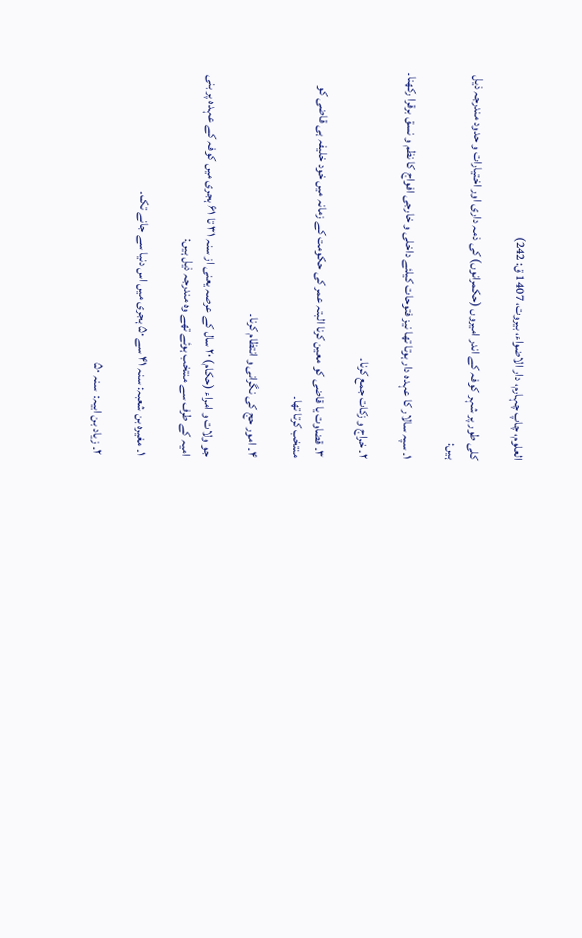العلوم، چاپ چہارم، دار الاضواء، بیروت، 1407 ق: 242)

کلی طور پر شہر کوفہ کے اندر امیروں (حکمرانوں) کی ذمہ داری اور اختیارات و حدود مندرجہ ذیل ہیں:

۱۔ سپہ سالار کا عہدہ دار ہوتا تھا نیز فتوحات کیلئے داخلی و خارجی افواج کا نظم و نسق برقرا رکھنا۔

۲۔ خراج و زکات جمع کرنا۔

۳۔ قضاوت یا قاضی کو معین کرنا البتہ عمر کی حکومت کے زمانہ میں خود خلیفہ ہی قاضی کو منتخب کرتا تھا۔

۴۔ امور حج کی نگرانی و انتظام کرنا۔

جو ولات و امراء (حکام) ۲۰ سال کے عرصہ یعنی از سنہ ۳۱ تا ۶۱ ہجری میں کوفہ کے عہدہ پر بنی امیہ کے طرف سے منتخب ہوئے تھے وہ مندرجہ ذیل ہیں:

۱۔ مغیرہ بن شعبہ: سنہ ۴۱ سے ۵۰ ہجری میں اس دنیا سے جانے تک۔

۲۔ زیاد بن ابیہ:  سنہ ۵۰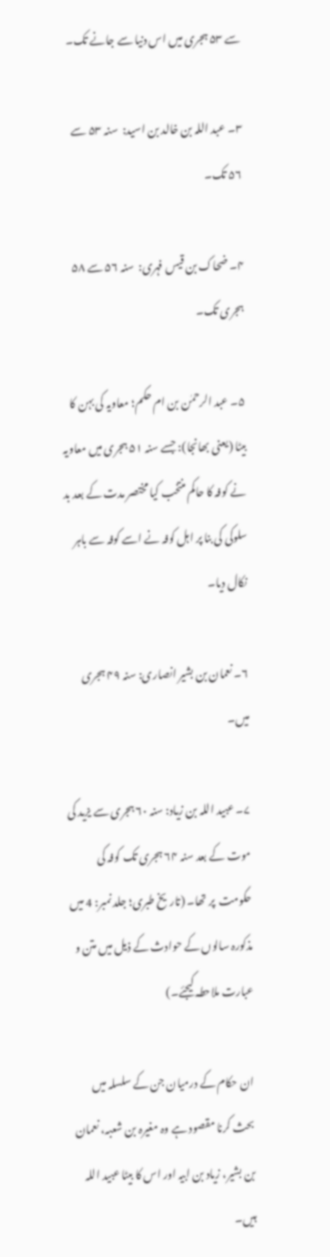سے ۵۳ ہجری میں اس دنیا سے جانے تک۔

۳۔ عبد اللہ بن خالد بن اسید:  سنہ ۵۳ سے ۵۶ تک۔

۴۔ ضحاک بن قیس فہری:  سنہ ۵۶ سے ۵۸ ہجری تک۔

۵۔ عبد الرحمٰن بن ام حکم؛ معاویہ کی بہن کا بیٹا (یعنی بھانجا): جسے سنہ ۵۱ ہجری میں معاویہ نے کوفہ کا حاکم منتخب کیا مختصر مدت کے بعد بد سلوکی کی بنا پر اہل کوفہ نے اسے کوفہ سے باہر نکال دیا۔

۶۔ نعمان بن بشیر انصاری: سنہ ۴۹ ہجری میں۔

۷۔ عبید اللہ بن زیاد: سنہ ۶۰ ہجری سے یزید کی موت کے بعد سنہ ۶۴ ہجری تک کوفہ کی حکومت  پر تھا۔ (تاریخ طبری؛ جلد نمبر: 4 میں مذکورہ سالوں کے حوادث کے ذیل میں متن و عبارت ملاحطہ کیجئے۔)

ان حکام کے درمیان جن کے سلسلہ میں بحث کرنا مقصود ہے وہ مغیرہ بن شعبہ، نعمان بن بشیر، زیاد بن ابیہ اور اس کا بیٹا عبید اللہ ہیں۔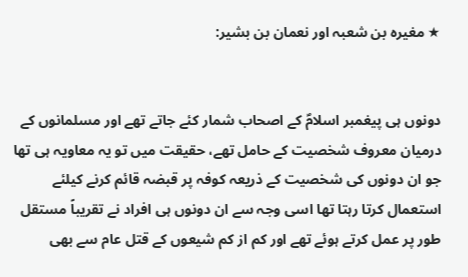★ مغیرہ بن شعبہ اور نعمان بن بشیر:


دونوں ہی پیغمبر اسلامؐ کے اصحاب شمار کئے جاتے تھے اور مسلمانوں کے درمیان معروف شخصیت کے حامل تھے، حقیقت میں تو یہ معاویہ ہی تھا جو ان دونوں کی شخصیت کے ذریعہ کوفہ پر قبضہ قائم کرنے کیلئے استعمال کرتا رہتا تھا اسی وجہ سے ان دونوں ہی افراد نے تقریباً مستقل طور پر عمل کرتے ہوئے تھے اور کم از کم شیعوں کے قتل عام سے بھی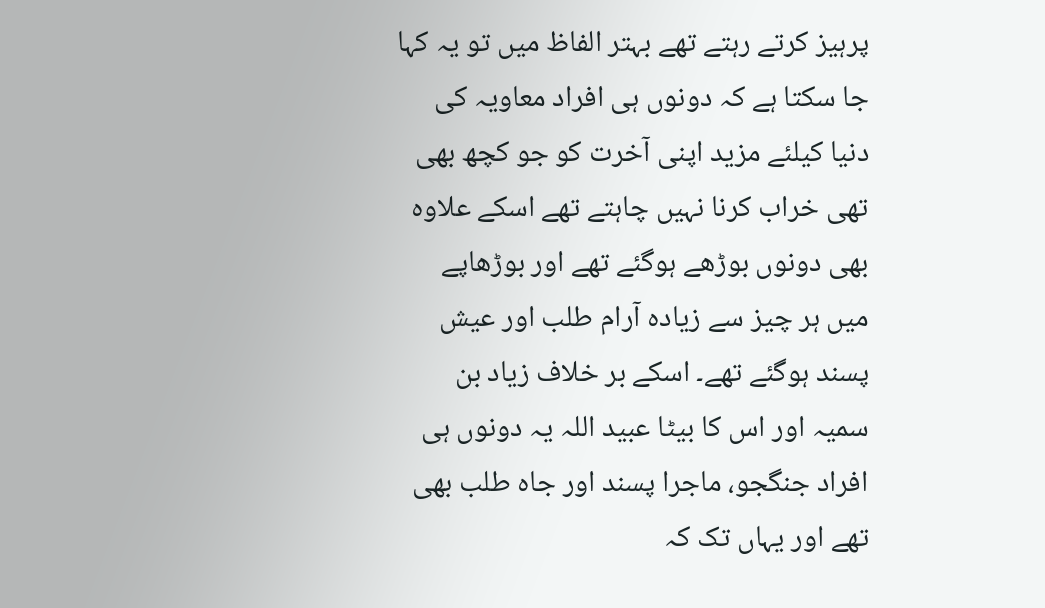پرہیز کرتے رہتے تھے بہتر الفاظ میں تو یہ کہا جا سکتا ہے کہ دونوں ہی افراد معاویہ کی دنیا کیلئے مزید اپنی آخرت کو جو کچھ بھی تھی خراب کرنا نہیں چاہتے تھے اسکے علاوہ بھی دونوں بوڑھے ہوگئے تھے اور بوڑھاپے میں ہر چیز سے زیادہ آرام طلب اور عیش پسند ہوگئے تھے۔ اسکے بر خلاف زیاد بن سمیہ اور اس کا بیٹا عبید اللہ یہ دونوں ہی افراد جنگجو، ماجرا پسند اور جاہ طلب بھی تھے اور یہاں تک کہ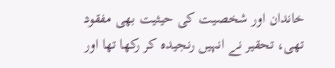خاندان اور شخصیت کی حیثیت بھی مفقود تھی، تحقیر نے انہیں رنجیدہ کر رکھا تھا اور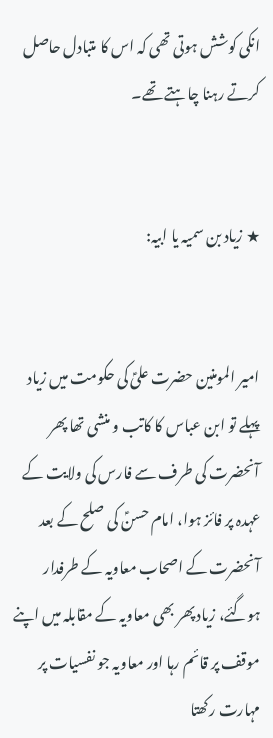انکی کوشش ہوتی تھی کہ اس کا متبادل حاصل کرتے رہنا چاہتے تھے۔


★ زیاد بن سمیہ یا ابیہ:


امیر المومنین حضرت علیؑ کی حکومت میں زیاد پہلے تو ابن عباس کا کاتب و منشی تھا پھر آنحضرت کی طرف سے فارس کی ولایت کے عہدہ پر فائز ہوا، امام حسنؑ کی صلح کے بعد آنحضرت کے اصحاب معاویہ کے طرفدار ہوگئے، زیاد پھر بھی معاویہ کے مقابلہ میں اپنے موقف پر قائم رہا اور معاویہ جو نفسیات پر مہارت رکھتا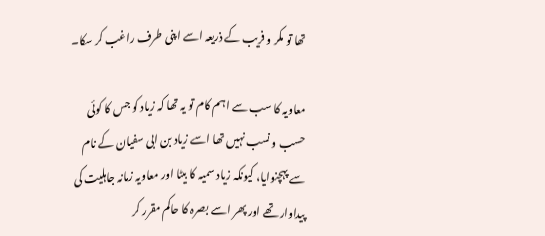تھا تو مکر و فریب کے ذریعہ اسے اپنی طرف راغب کر سکا۔

معاویہ کا سب سے اہم کام تو یہ تھا کہ زیاد کو جس کا کوئی حسب و نسب نہیں تھا اسے زیاد بن ابی سفیان کے نام سے پہچنوایا، کیونکہ زیاد سمیہ کا بیٹا اور معاویہ زمانہ جاہلیت کی پیداوار تھے اور پھر اسے بصرہ کا حاکم مقرر کر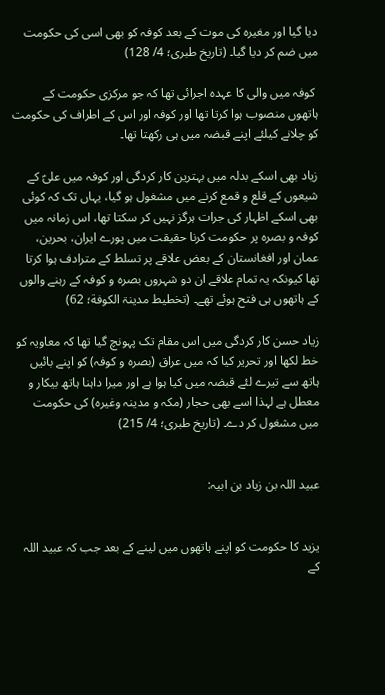دیا گیا اور مغیرہ کی موت کے بعد کوفہ کو بھی اسی کی حکومت میں ضم کر دیا گیا۔ (تاریخ طبری؛ 4/ 128)

 کوفہ میں والی کا عہدہ اجرائی تھا کہ جو مرکزی حکومت کے ہاتھوں منصوب ہوا کرتا تھا اور کوفہ اور اس کے اطراف کی حکومت کو چلانے کیلئے اپنے قبضہ میں ہی رکھتا تھا۔

زیاد بھی اسکے بدلہ میں بہترین کار کردگی اور کوفہ میں علیؑ کے شیعوں کے قلع و قمع کرنے میں مشغول ہو گیا، یہاں تک کہ کوئی بھی اسکے اظہار کی جرات ہرگز نہیں کر سکتا تھا، اس زمانہ میں کوفہ و بصرہ پر حکومت کرنا حقیقت میں پورے ایران، بحرین، عمان اور افغانستان کے بعض علاقے پر تسلط کے مترادف ہوا کرتا تھا کیونکہ یہ تمام علاقے ان دو شہروں بصرہ و کوفہ کے رہنے والوں کے ہاتھوں ہی فتح ہوئے تھے۔ (تخطیط مدینۃ الکوفة؛ 62)

زیاد حسن کار کردگی میں اس مقام تک پہونچ گیا تھا کہ معاویہ کو خط لکھا اور تحریر کیا کہ میں عراق (بصرہ و کوفہ) کو اپنے بائیں ہاتھ سے تیرے لئے قبضہ میں کیا ہوا ہے اور میرا داہنا ہاتھ بیکار و معطل ہے لہذا اسے بھی حجار (مکہ و مدینہ وغیرہ) کی حکومت میں مشغول کر دے۔ (تاریخ طبری؛ 4/ 215)


عبید اللہ بن زیاد بن ابیہ:


یزید کا حکومت کو اپنے ہاتھوں میں لینے کے بعد جب کہ عبید اللہ کے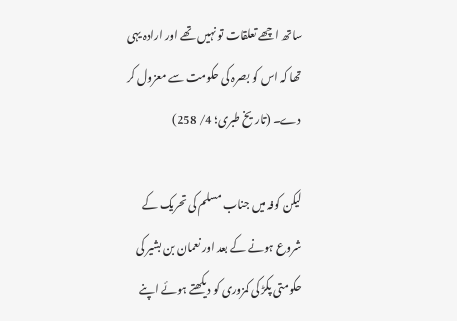ساتھ اچھے تعلقات تو نہیں تھے اور ارادہ یہی تھا کہ اس کو بصرہ کی حکومت سے معزول کر دے۔ (تاریخ طبری؛ 4/ 258)

لیکن کوفہ میں جناب مسلم کی تحریک کے شروع ہونے کے بعد اور نعمان بن بشیر کی حکومتی پکڑ کی کمزوری کو دیکھتے ہوئے اپنے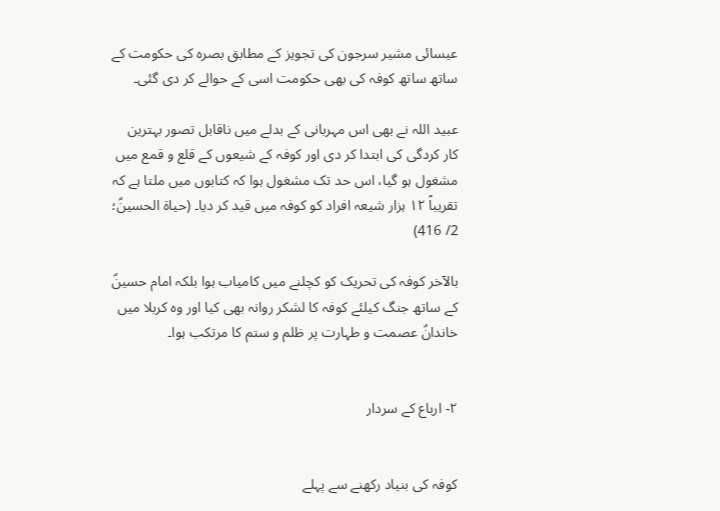عیسائی مشیر سرجون کی تجویز کے مطابق بصرہ کی حکومت کے ساتھ ساتھ کوفہ کی بھی حکومت اسی کے حوالے کر دی گئی۔

عبید اللہ نے بھی اس مہربانی کے بدلے میں ناقابل تصور بہترین کار کردگی کی ابتدا کر دی اور کوفہ کے شیعوں کے قلع و قمع میں مشغول ہو گیا، اس حد تک مشغول ہوا کہ کتابوں میں ملتا ہے کہ تقریباً ۱۲ ہزار شیعہ افراد کو کوفہ میں قید کر دیا۔ (حیاۃ الحسینؑ؛ 2/ 416)

بالآخر کوفہ کی تحریک کو کچلنے میں کامیاب ہوا بلکہ امام حسینؑ کے ساتھ جنگ کیلئے کوفہ کا لشکر روانہ بھی کیا اور وہ کربلا میں خاندانؑ عصمت و طہارت پر ظلم و ستم کا مرتکب ہوا۔


۲- ارباع کے سردار


کوفہ کی بنیاد رکھنے سے پہلے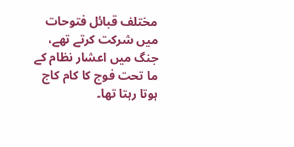مختلف قبائل فتوحات میں شرکت کرتے تھے، جنگ میں اعشار نظام کے ما تحت فوج کا کام کاج ہوتا رہتا تھا۔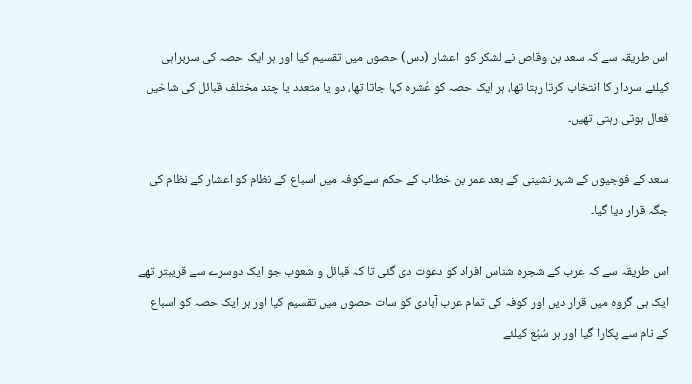اس طریقہ سے کہ سعد بن وقاص نے لشکر کو  اعشار (دس) حصوں میں تقسیم کیا اور ہر ایک حصہ کی سربراہی کیلئے سردار کا انتخاب کرتا رہتا تھا، ہر ایک حصہ کو عُشرہ کہا جاتا تھا، دو یا متعدد یا چند مختلف قبائل کی شاخیں فعال ہوتی رہتی تھیں۔

سعد کے فوجیوں کے شہر نشینی کے بعد عمر بن خطاب کے حکم سےکوفہ میں اسباع کے نظام کو اعشار کے نظام کی جگہ قرار دیا گیا۔

اس طریقہ سے کہ عرب کے شجرہ شناس افراد کو دعوت دی گئی تا کہ قبائل و شعوب جو ایک دوسرے سے قریبتر تھے ایک ہی گروہ میں قرار دیں اور کوفہ کی تمام عرب آبادی کو سات حصوں میں تقسیم کیا اور ہر ایک حصہ کو اسباع کے نام سے پکارا گیا اور ہر سُبُع کیلئے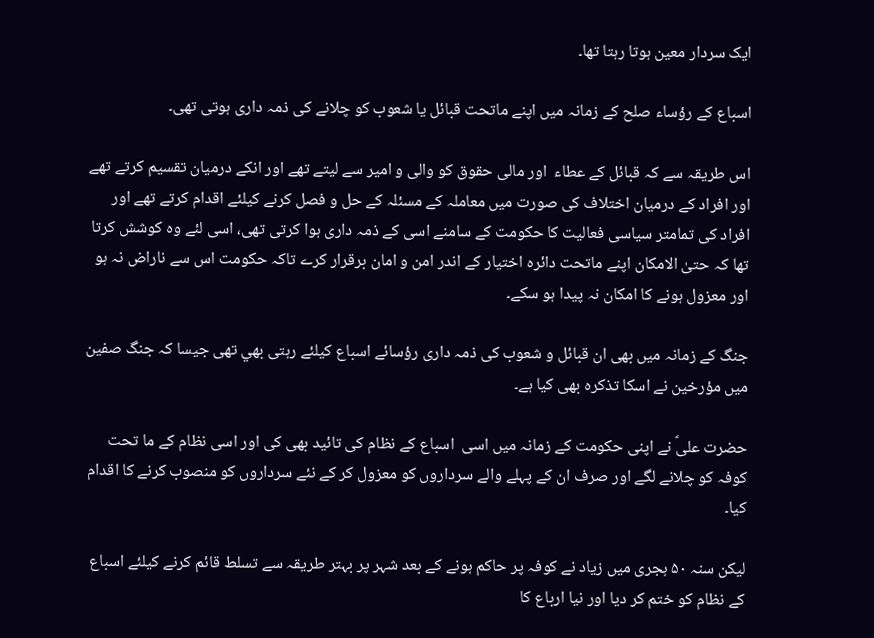ایک سردار معین ہوتا رہتا تھا۔

اسباع کے رؤساء صلح کے زمانہ میں اپنے ماتحت قبائل یا شعوب کو چلانے کی ذمہ داری ہوتی تھی۔

اس طریقہ سے کہ قبائل کے عطاء  اور مالی حقوق کو والی و امیر سے لیتے تھے اور انکے درمیان تقسیم کرتے تھے اور افراد کے درمیان اختلاف کی صورت میں معاملہ کے مسئلہ کے حل و فصل کرنے کیلئے اقدام کرتے تھے اور افراد کی تمامتر سیاسی فعالیت کا حکومت کے سامنے اسی کے ذمہ داری ہوا کرتی تھی، اسی لئے وہ کوشش کرتا تھا کہ حتیٰ الامکان اپنے ماتحت دائرہ اختیار کے اندر امن و امان برقرار کرے تاکہ حکومت اس سے ناراض نہ ہو اور معزول ہونے کا امکان نہ پیدا ہو سکے۔

جنگ کے زمانہ میں بھی ان قبائل و شعوب کی ذمہ داری رؤسائے اسباع کیلئے رہتی بهي تھی جیسا کہ جنگ صفین میں مؤرخین نے اسکا تذکرہ بھی کیا ہے۔

حضرت علیؑ نے اپنی حکومت کے زمانہ میں اسی  اسباع کے نظام کی تائید بھی کی اور اسی نظام کے ما تحت کوفہ کو چلانے لگے اور صرف ان کے پہلے والے سرداروں کو معزول کر کے نئے سرداروں کو منصوب کرنے کا اقدام کیا۔

لیکن سنہ ۵۰ ہجری میں زیاد نے کوفہ پر حاکم ہونے کے بعد شہر پر بہتر طریقہ سے تسلط قائم کرنے کیلئے اسباع  کے نظام کو ختم کر دیا اور نیا ارباع کا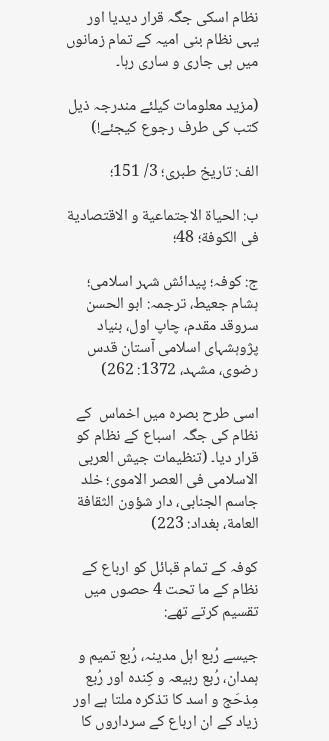نظام اسکی جگہ قرار دیدیا اور یہی نظام بنی امیہ کے تمام زمانوں میں ہی جاری و ساری رہا۔

(مزید معلومات کیلئے مندرجہ ذیل کتب کی طرف رجوع کیجئے!)

الف: تاریخ طبری؛ 3/ 151؛

ب: الحیاۃ الاجتماعیة و الاقتصادیة فی الکوفة؛ 48؛

ج: کوفہ؛ پیدائش شہر اسلامی؛ ہشام جعیط، ترجمہ: ابو الحسن سروقد مقدم، چاپ اول، بنیاد پژوہشہای اسلامی آستان قدس رضوی، مشہد، 1372: 262)

اسی طرح بصرہ میں اخماس  کے نظام کی جگہ  اسباع کے نظام کو قرار دیا۔ (تنظیمات جیش العربی الاسلامی فی العصر الاموی؛ خلد جاسم الجنابی، دار شؤون الثقافة العامة، بغداد: 223)

کوفہ کے تمام قبائل کو ارباع کے نظام کے ما تحت 4 حصوں میں تقسیم کرتے تھے:

جیسے رُبع اہل مدینہ، رُبع تمیم و ہمدان، رُبع ربیعہ و کِندہ اور رُبع مِذحَج و اسد کا تذکرہ ملتا ہے اور زیاد کے ان ارباع کے سرداروں کا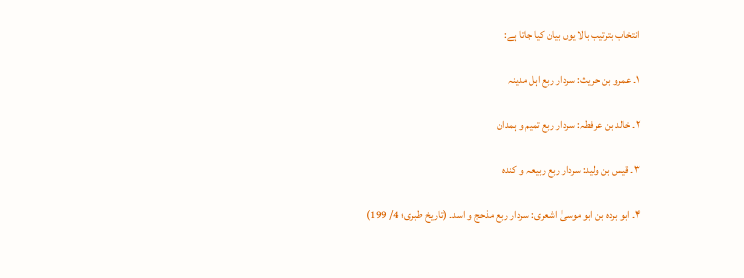انتخاب بترتیب بالا یوں بیان کیا جاتا ہے:

۱۔ عمرو بن حریث: سردار ربع اہل مدینہ

۲۔ خالد بن عرفطہ: سردار ربع تمیم و ہمدان

۳۔ قیس بن ولید: سردار ربع ربیعہ و کندہ

۴۔ ابو برده بن ابو موسیٰ اشعری: سردار ربع مذحج و اسد۔ (تاریخ طبری؛ 4/ 199)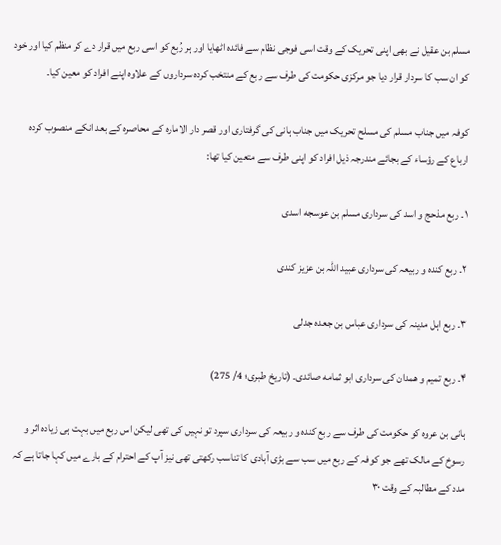مسلم بن عقیل نے بھی اپنی تحریک کے وقت اسی فوجی نظام سے فائدہ اٹھایا اور ہر رُبع کو اسی ربع میں قرار دے کر منظم کیا اور خود کو ان سب کا سردار قرار دیا جو مرکزی حکومت کی طرف سے ربع کے منتخب کردہ سرداروں کے علاوہ اپنے افراد کو معین کیا۔

کوفہ میں جناب مسلم کی مسلح تحریک میں جناب ہانی کی گرفتاری اور قصر دار الامارہ کے محاصرہ کے بعد انکے منصوب کردہ ارباع کے رؤساء کے بجائے مندرجہ ذیل افراد کو اپنی طرف سے متعین کیا تھا:

۱۔ ربع مذحج و اسد کی سرداری مسلم بن عوسجه اسدی

۲۔ ربع کندہ و ربیعہ کی سرداری عبید اللہ بن عزیز کندی

۳۔ ربع اہل مدینہ کی سرداری عباس بن جعدہ جدلی

۴۔ ربع تمیم و همدان کی سرداری ابو ثمامه صائدی۔ (تاریخ طبری؛ 4/ 275)

ہانی بن عروہ کو حکومت کی طرف سے ربع کندہ و ربیعہ کی سرداری سپرد تو نہیں کی تھی لیکن اس ربع میں بہت ہی زیادہ اثر و رسوخ کے مالک تھے جو کوفہ کے ربع میں سب سے بڑی آبادی کا تناسب رکھتی تھی نیز آپ کے احترام کے بارے میں کہا جاتا ہے کہ مدد کے مطالبہ کے وقت ۳۰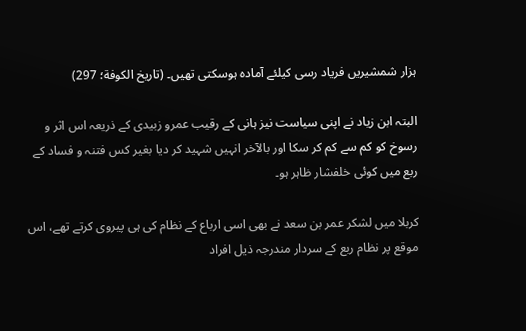ہزار شمشیریں فریاد رسی کیلئے آمادہ ہوسکتی تھیں۔ (تاریخ الکوفة؛ 297)

البتہ ابن زیاد نے اپنی سیاست نیز ہانی کے رقیب عمرو زبیدی کے ذریعہ اس اثر و رسوخ کو کم سے کم کر سکا اور بالآخر انہیں شہید کر دیا بغیر كس فتنہ و فساد کے ربع میں کوئی خلفشار ظاہر ہو۔

کربلا میں لشکر عمر بن سعد نے بھی اسی ارباع کے نظام کی ہی پیروی کرتے تھے، اس موقع پر نظام ربع کے سردار مندرجہ ذیل افراد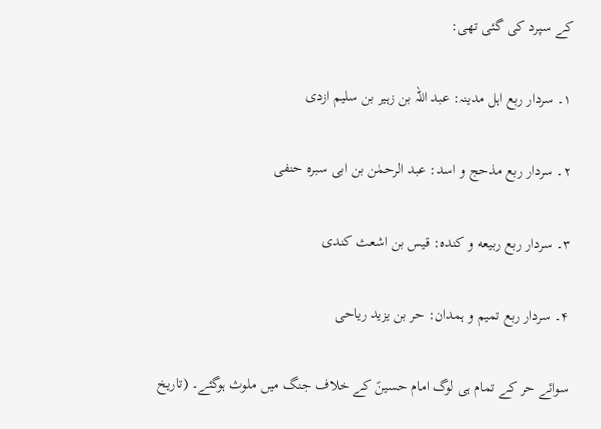کے سپرد کی گئی تھی:

۱۔ سردار ربع اہل مدینہ: عبد اللہ بن زہیر بن سلیم ازدی

۲۔ سردار ربع مذحج و اسد: عبد الرحمٰن بن ابی سبرہ حنفی

۳۔ سردار ربع ربیعه و کنده: قیس بن اشعث کندی

۴۔ سردار ربع تمیم و ہمدان: حر بن یزید ریاحی

سوائے حر کے تمام ہی لوگ امام حسینؑ کے خلاف جنگ میں ملوث ہوگئے۔ (تاریخ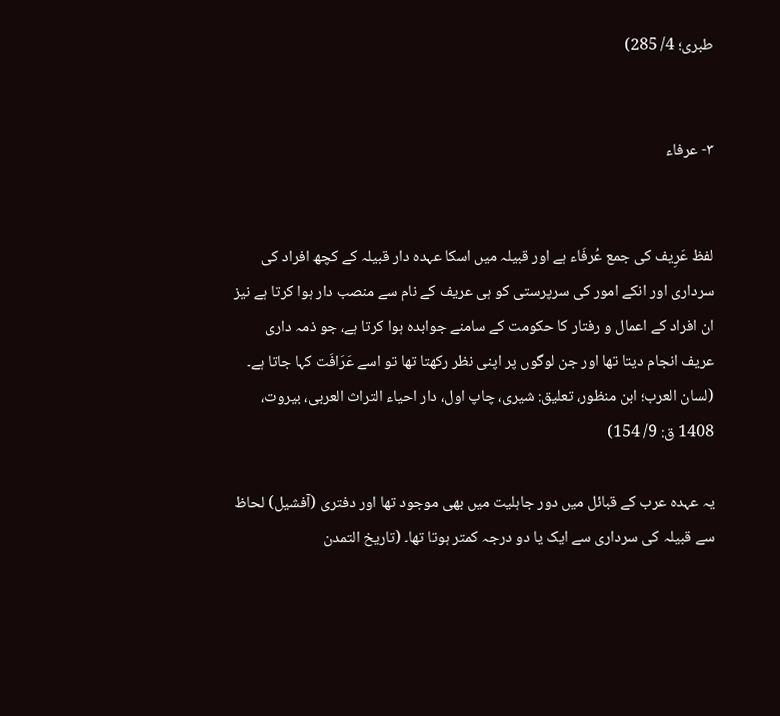طبری؛ 4/ 285)


۳- عرفاء


لفظ عَرِیف کی جمع عُرفَاء ہے اور قبیلہ میں اسکا عہدہ دار قبیلہ کے کچھ افراد کی سرداری اور انکے امور کی سرپرستی کو ہی عریف کے نام سے منصب دار ہوا کرتا ہے نیز ان افراد کے اعمال و رفتار کا حکومت کے سامنے جوابدہ ہوا کرتا ہے، جو ذمہ داری عریف انجام دیتا تھا اور جن لوگوں پر اپنی نظر رکھتا تھا تو اسے عَرَافَت کہا جاتا ہے۔  (لسان العرب؛ ابن منظور، تعلیق: شیری، چاپ اول، دار احیاء التراث العربی، بیروت، 1408 ق: 9/ 154)

یہ عہدہ عرب کے قبائل میں دور جاہلیت میں بھی موجود تھا اور دفتری (آفشیل) لحاظ سے قبیلہ کی سرداری سے ایک یا دو درجہ کمتر ہوتا تھا۔ (تاریخ التمدن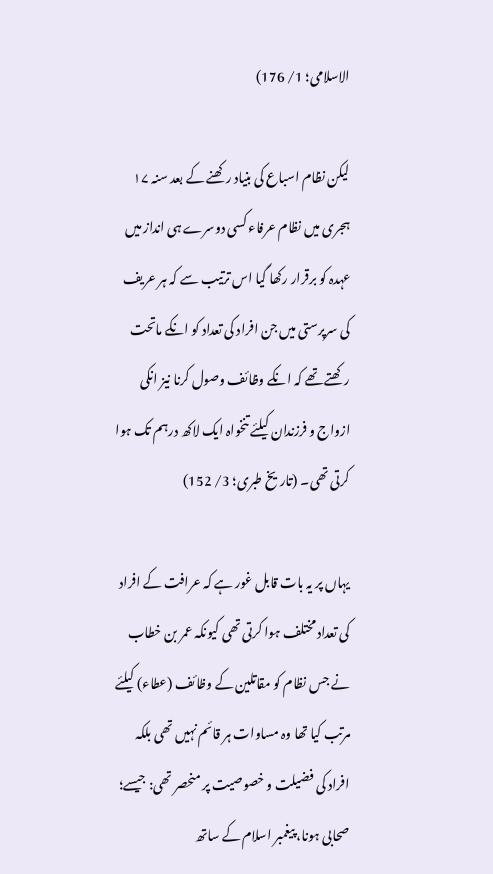الاسلامی؛ 1/ 176)

لیکن نظام اسباع کی بنیاد رکھنے کے بعد سنہ ۱۷ ہجری میں نظام عرفاء کسی دوسرے ہی انداز میں عہدہ کو برقرار رکھا گیا اس ترتیب سے کہ ہر عریف کی سرپرستی میں جن افراد کی تعداد کو انکے ماتحت رکھتے تھے کہ انکے وظائف وصول کرنا نیز انکی ازواج و فرزندان کیلئے تنخواہ ایک لاکھ درہم تک ہوا کرتی تھی۔ (تاریخ طبری؛ 3/ 152)

یہاں پر یہ بات قابل غور ہے کہ عرافت کے افراد کی تعداد مختلف ہوا کرتی تھی کیونکہ عمر بن خطاب نے جس نظام کو مقاتلین کے وظائف (عطاء) کیلئے مرتب کیا تھا وہ مساوات ہر قائم نہیں تھی بلکہ افراد کی فضیلت و خصوصیت پر منحصر تھی: جیسے؛ صحابی ہونا، پیغمبر اسلام کے ساتھ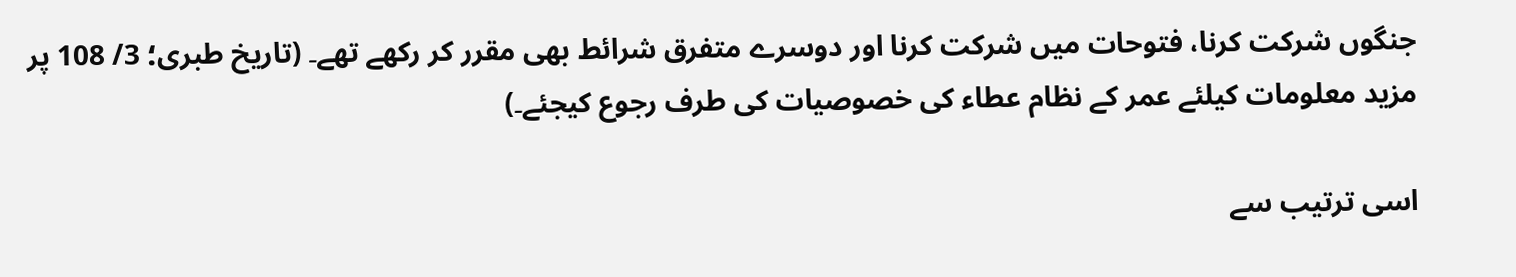جنگوں شرکت کرنا، فتوحات میں شرکت کرنا اور دوسرے متفرق شرائط بھی مقرر کر رکھے تھے۔ (تاریخ طبری؛ 3/ 108 پر مزید معلومات کیلئے عمر کے نظام عطاء کی خصوصیات کی طرف رجوع کیجئے۔)

اسی ترتیب سے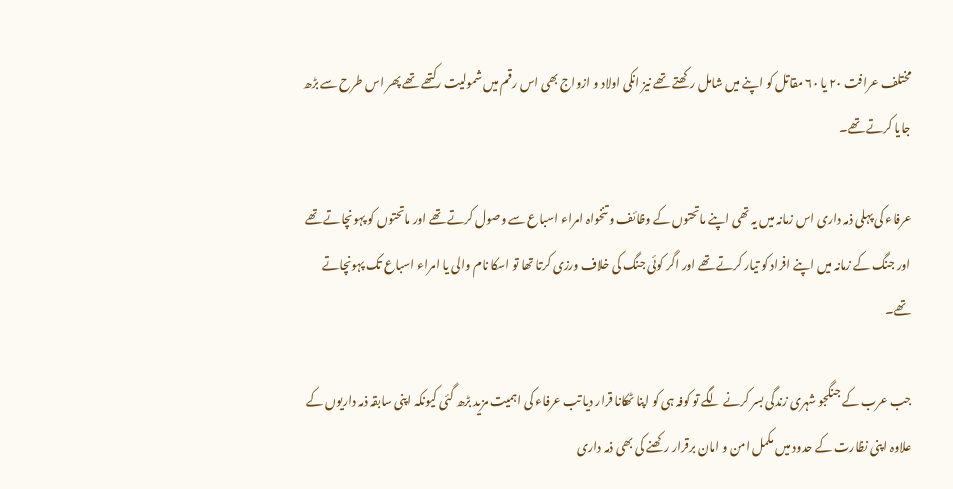مختلف عرافت ۲۰ یا ۶۰ مقاتل کو اپنے میں شامل رکھتے تھے نیز انکی اولاد و ازواج بھی اس رقم میں شمولیت رکتھے تھے پھر اس طرح سے بڑھ جایا کرتے تھے۔

عرفاء کی پہلی ذمہ داری اس زمانہ میں یہ تھی اپنے ماتحتوں کے وظائف و تنخواہ امراء اسباع سے وصول کرتے تھے اور ماتحتوں کو پہونچاتے تھے اور جنگ کے زمانہ میں اپنے افراد کو تیار کرتے تھے اور اگر کوئی جنگ کی خلاف ورزی کرتا تھا تو اسکا نام والی یا امراء اسباع تک پہونچاتے تھے۔

جب عرب کے جنگجو شہری زندگی بسر کرنے لگے تو کوفہ ہی کو اپنا ٹھکانا قرار دیا تب عرفاء کی اہمیت مزید بڑھ گئی کیونکہ اپنی سابقہ ذمہ داریوں کے علاوہ اپنی نظارت کے حدود میں مکمل امن و امان برقرار رکھنے کی بھی ذمہ داری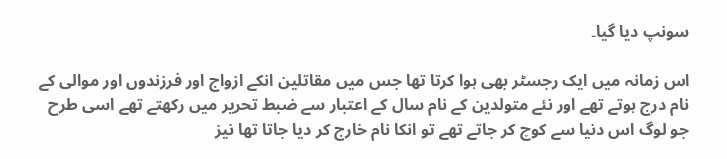سونپ دیا گیا۔

اس زمانہ میں ایک رجسٹر بھی ہوا کرتا تھا جس میں مقاتلین انکے ازواج اور فرزندوں اور موالی کے نام درج ہوتے تھے اور نئے متولدین کے نام سال کے اعتبار سے ضبط تحریر میں رکھتے تھے اسی طرح جو لوگ اس دنیا سے کوچ کر جاتے تھے تو انکا نام خارج کر دیا جاتا تھا نیز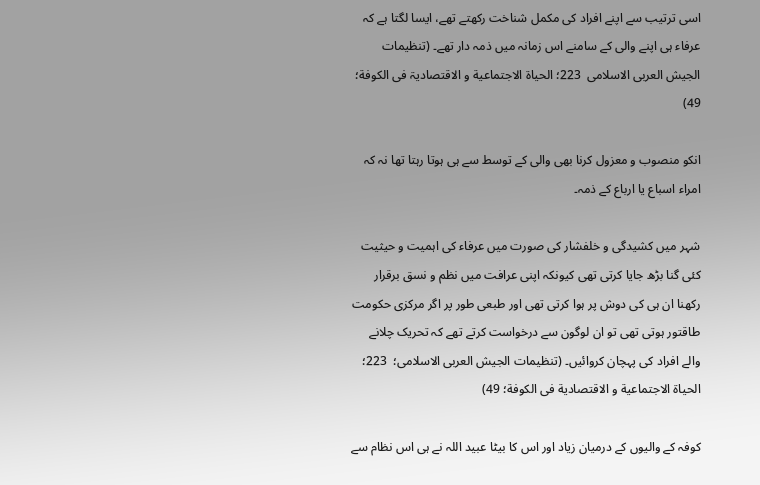اسی ترتیب سے اپنے افراد کی مکمل شناخت رکھتے تھے، ایسا لگتا ہے کہ عرفاء ہی اپنے والی کے سامنے اس زمانہ میں ذمہ دار تھے۔ (تنظیمات الجیش العربی الاسلامی  223؛ الحیاۃ الاجتماعیة و الاقتصادیۃ فی الکوفة؛ 49)

انکو منصوب و معزول کرنا بھی والی کے توسط سے ہی ہوتا رہتا تھا نہ کہ امراء اسباع یا ارباع کے ذمہ۔

شہر میں کشیدگی و خلفشار کی صورت میں عرفاء کی اہمیت و حیثیت کئی گنا بڑھ جایا کرتی تھی کیونکہ اپنی عرافت میں نظم و نسق برقرار رکھنا ان ہی کی دوش پر ہوا کرتی تھی اور طبعی طور پر اگر مرکزی حکومت طاقتور ہوتی تھی تو ان لوگون سے درخواست کرتے تھے کہ تحریک چلانے والے افراد کی پہچان کروائیں۔ (تنظیمات الجیش العربی الاسلامی؛  223؛ الحیاۃ الاجتماعیة و الاقتصادیة فی الکوفة؛ 49)

کوفہ کے والیوں کے درمیان زیاد اور اس کا بیٹا عبید اللہ نے ہی اس نظام سے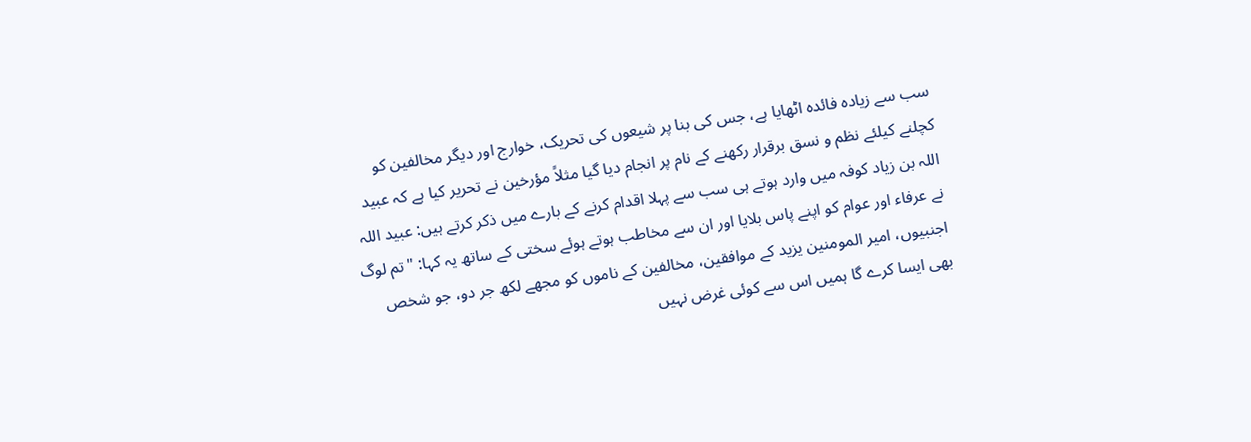سب سے زیادہ فائدہ اٹھایا ہے، جس کی بنا پر شیعوں کی تحریک، خوارج اور دیگر مخالفین کو کچلنے کیلئے نظم و نسق برقرار رکھنے کے نام پر انجام دیا گیا مثلاً مؤرخین نے تحریر کیا ہے کہ عبید اللہ بن زیاد کوفہ میں وارد ہوتے ہی سب سے پہلا اقدام کرنے کے بارے میں ذکر کرتے ہیں: عبید اللہ نے عرفاء اور عوام کو اپنے پاس بلایا اور ان سے مخاطب ہوتے ہوئے سختی کے ساتھ یہ کہا: "تم لوگ اجنبیوں، امیر المومنین یزید کے موافقین، مخالفین کے ناموں کو مجھے لکھ جر دو، جو شخص بھی ایسا کرے گا ہمیں اس سے کوئی غرض نہیں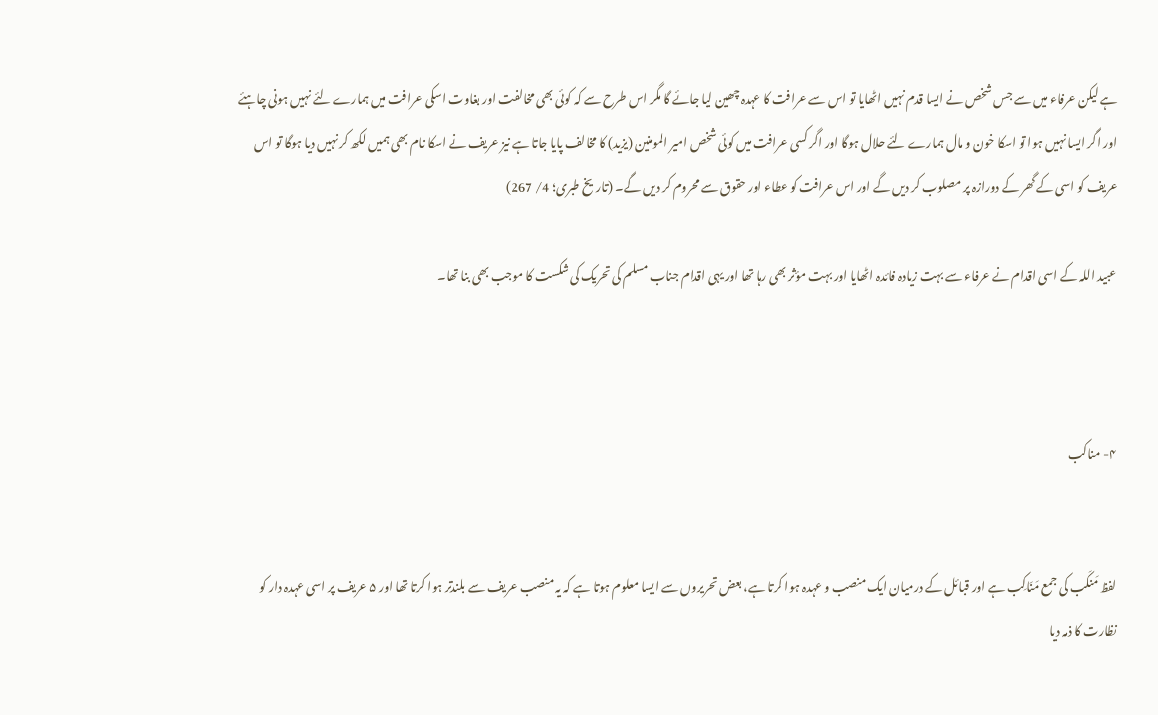ہے لیکن عرفاء میں سے جس شخص نے ایسا قدم نہیں اٹھایا تو اس سے عرافت کا عہدہ چھین لیا جائے گا مگر اس طرح سے کہ کوئی بھی مخالفت اور بغاوت اسکی عرافت میں ہمارے لئے نہیں ہونی چاہئے اور اگر ایسا نہیں ہوا تو اسکا خون و مال ہمارے لئے حلال ہوگا اور اگر کسی عرافت میں کوئی شخص امیر المومنین (یزید) کا مخالف پایا جاتا ہے نیز عریف نے اسکا نام بھی ہمیں لکھ کر نہیں دیا ہوگا تو اس عریف کو اسی کے گھر کے دورازہ پر مصلوب کر دیں گے اور اس عرافت کو عطاء اور حقوق سے محروم کر دیں گے۔ (تاریخ طبری؛ 4/ 267)

عبید اللہ کے اسی اقدام نے عرفاء سے بہت زیادہ فائدہ اٹھایا اور بہت مؤثر بھی رہا تھا اور یہی اقدام جناب مسلم کی تحریک کی شکست کا موجب بھی بنا تھا۔



۴- مناکب


لفظ مَنکَب کی جمع مَنَاکِب ہے اور قبائل کے درمیان ایک منصب و عہدہ ہوا کرتا ہے، بعض تحریروں سے ایسا معلوم ہوتا ہے کہ یہ منصب عریف سے بلندتر ہوا کرتا تھا اور ۵ عریف پر اسی عہدہ دار کو نظارت کا ذمہ دیا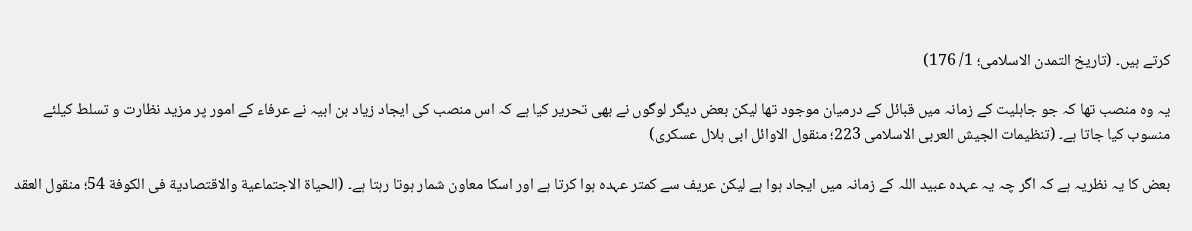کرتے ہیں۔ (تاریخ التمدن الاسلامی؛ 1/ 176)

یہ وہ منصب تھا کہ جو جاہلیت کے زمانہ میں قبائل کے درمیان موجود تھا لیکن بعض دیگر لوگوں نے بھی تحریر کیا ہے کہ اس منصب کی ایجاد زیاد بن ابیہ نے عرفاء کے امور پر مزید نظارت و تسلط کیلئے منسوب کیا جاتا ہے۔ (تنظیمات الجیش العربی الاسلامی 223؛ منقول الاوائل ابی ہلال عسکری)

بعض کا یہ نظریہ ہے کہ اگر چہ یہ عہدہ عبید اللہ کے زمانہ میں ایجاد ہوا ہے لیکن عریف سے کمتر عہدہ ہوا کرتا ہے اور اسکا معاون شمار ہوتا رہتا ہے۔ (الحیاۃ الاجتماعیة والاقتصادیة فی الکوفة 54؛ منقول العقد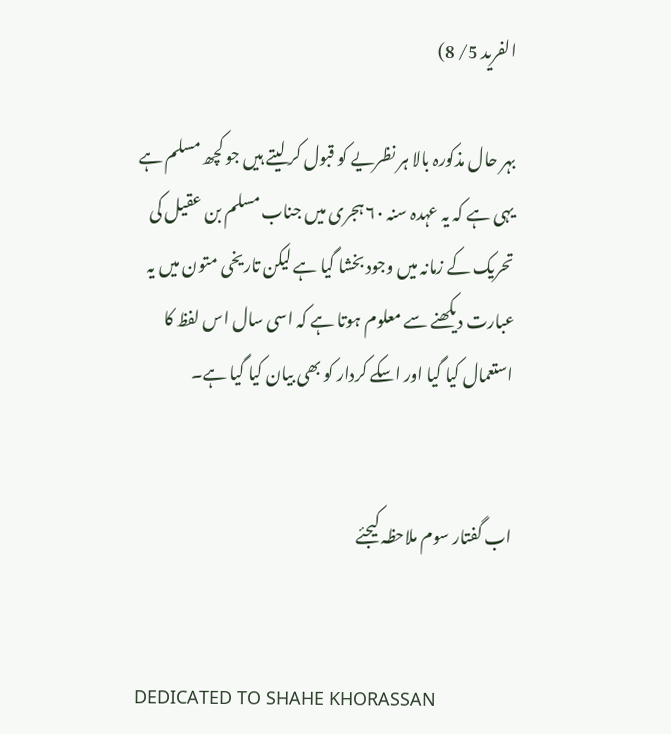الفرید 5/ 8)

بہر حال مذکورہ بالا ہر نظریے کو قبول کر لیتے ہیں جو کچھ مسلم ہے یہی ہے کہ یہ عہدہ سنہ ۶۰ ہجری میں جناب مسلم بن عقیل کی تحریک کے زمانہ میں وجود بخشا گیا ہے لیکن تاریخی متون میں یہ عبارت دیکھنے سے معلوم ہوتا ہے کہ اسی سال اس لفظ کا استعمال کیا گیا اور اسکے کردار کو بھی بیان کیا گیا ہے۔


اب گفتار سوم ملاحظہ کیجئے


DEDICATED TO SHAHE KHORASSAN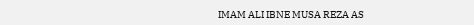IMAM ALI IBNE MUSA REZA AS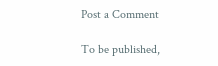Post a Comment

To be published,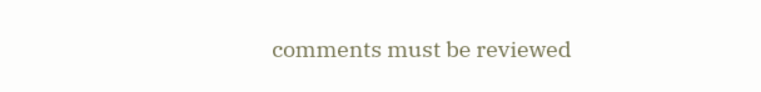comments must be reviewed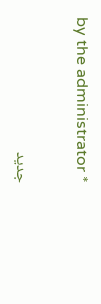by the administrator *

جدید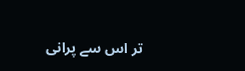تر اس سے پرانی